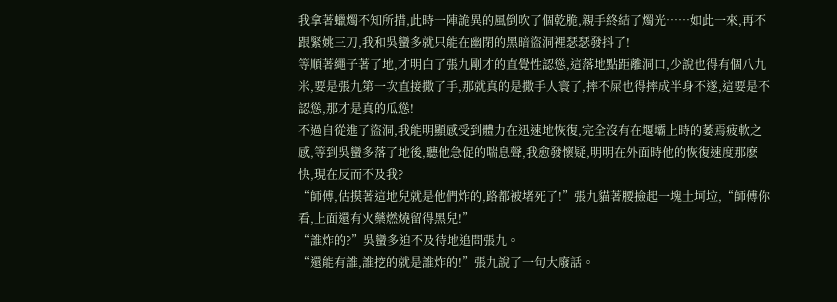我拿著蠟燭不知所措,此時一陣詭異的風倒吹了個乾脆,親手終結了燭光……如此一來,再不跟緊姚三刀,我和吳蠻多就只能在幽閉的黑暗盜洞裡瑟瑟發抖了!
等順著繩子著了地,才明白了張九剛才的直覺性認慫,這落地點距離洞口,少說也得有個八九米,要是張九第一次直接撒了手,那就真的是撒手人寰了,摔不屎也得摔成半身不遂,這要是不認慫,那才是真的瓜慫!
不過自從進了盜洞,我能明顯感受到體力在迅速地恢復,完全沒有在堰壩上時的萎焉疲軟之感,等到吳蠻多落了地後,聽他急促的喘息聲,我愈發懷疑,明明在外面時他的恢復速度那麽快,現在反而不及我?
“師傅,估摸著這地兒就是他們炸的,路都被堵死了!”張九貓著腰撿起一塊土坷垃,“師傅你看,上面還有火藥燃燒留得黑兒!”
“誰炸的?”吳蠻多迫不及待地追問張九。
“還能有誰,誰挖的就是誰炸的!”張九說了一句大廢話。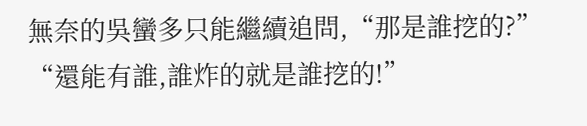無奈的吳蠻多只能繼續追問,“那是誰挖的?”
“還能有誰,誰炸的就是誰挖的!”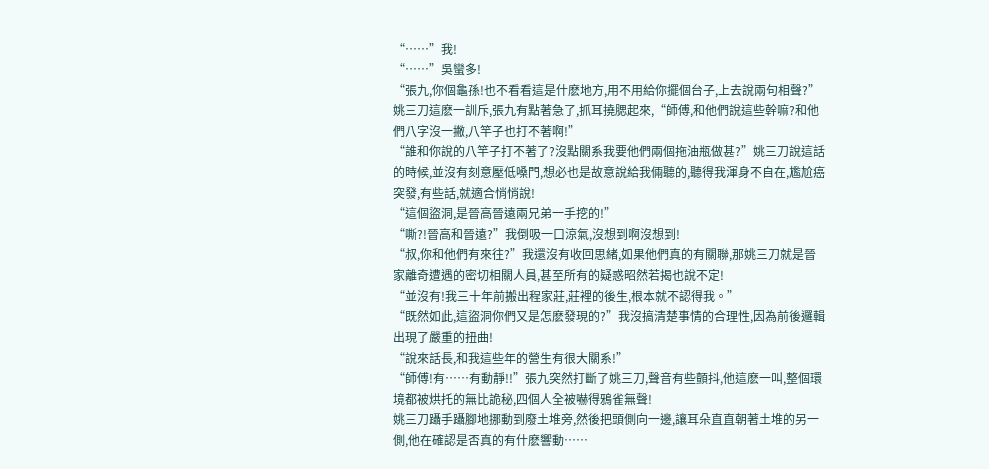“……”我!
“……”吳蠻多!
“張九,你個龜孫!也不看看這是什麽地方,用不用給你擺個台子,上去說兩句相聲?”
姚三刀這麽一訓斥,張九有點著急了,抓耳撓腮起來,“師傅,和他們說這些幹嘛?和他們八字沒一撇,八竿子也打不著啊!”
“誰和你說的八竿子打不著了?沒點關系我要他們兩個拖油瓶做甚?”姚三刀說這話的時候,並沒有刻意壓低嗓門,想必也是故意說給我倆聽的,聽得我渾身不自在,尷尬癌突發,有些話,就適合悄悄說!
“這個盜洞,是晉高晉遠兩兄弟一手挖的!”
“嘶?!晉高和晉遠?”我倒吸一口涼氣,沒想到啊沒想到!
“叔,你和他們有來往?”我還沒有收回思緒,如果他們真的有關聯,那姚三刀就是晉家離奇遭遇的密切相關人員,甚至所有的疑惑昭然若揭也說不定!
“並沒有!我三十年前搬出程家莊,莊裡的後生,根本就不認得我。”
“既然如此,這盜洞你們又是怎麽發現的?”我沒搞清楚事情的合理性,因為前後邏輯出現了嚴重的扭曲!
“說來話長,和我這些年的營生有很大關系!”
“師傅!有……有動靜!!”張九突然打斷了姚三刀,聲音有些顫抖,他這麽一叫,整個環境都被烘托的無比詭秘,四個人全被嚇得鴉雀無聲!
姚三刀躡手躡腳地挪動到廢土堆旁,然後把頭側向一邊,讓耳朵直直朝著土堆的另一側,他在確認是否真的有什麽響動……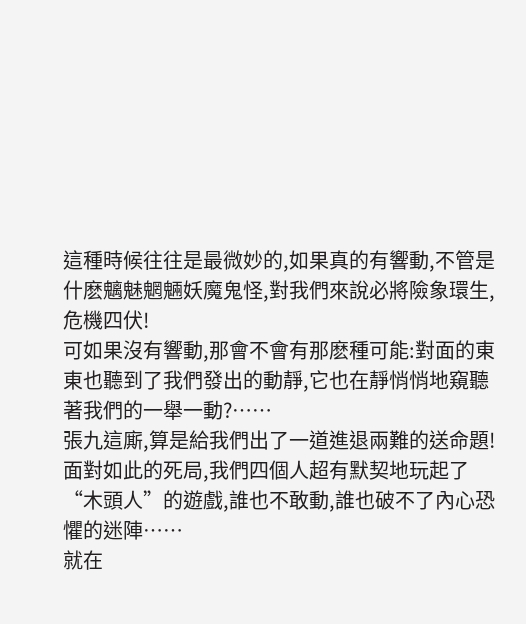這種時候往往是最微妙的,如果真的有響動,不管是什麽魑魅魍魎妖魔鬼怪,對我們來說必將險象環生,危機四伏!
可如果沒有響動,那會不會有那麽種可能:對面的東東也聽到了我們發出的動靜,它也在靜悄悄地窺聽著我們的一舉一動?……
張九這廝,算是給我們出了一道進退兩難的送命題!
面對如此的死局,我們四個人超有默契地玩起了“木頭人”的遊戲,誰也不敢動,誰也破不了內心恐懼的迷陣……
就在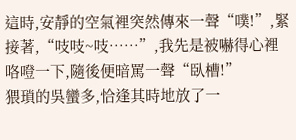這時,安靜的空氣裡突然傳來一聲“噗!”,緊接著,“吱吱~吱……”,我先是被嚇得心裡咯噔一下,隨後便暗罵一聲“臥槽!”
猥瑣的吳蠻多,恰逢其時地放了一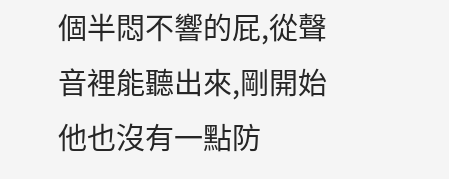個半悶不響的屁,從聲音裡能聽出來,剛開始他也沒有一點防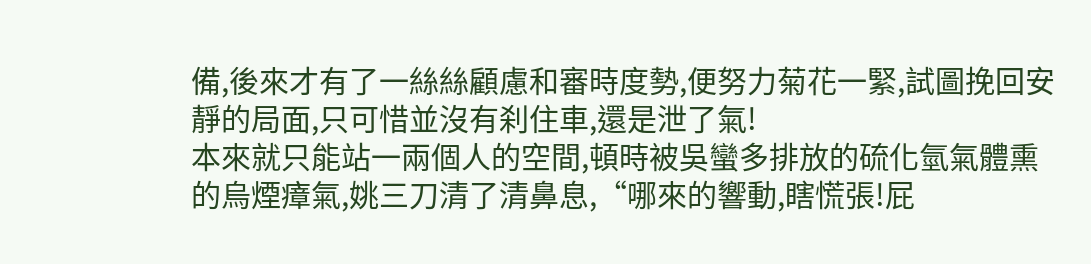備,後來才有了一絲絲顧慮和審時度勢,便努力菊花一緊,試圖挽回安靜的局面,只可惜並沒有刹住車,還是泄了氣!
本來就只能站一兩個人的空間,頓時被吳蠻多排放的硫化氫氣體熏的烏煙瘴氣,姚三刀清了清鼻息,“哪來的響動,瞎慌張!屁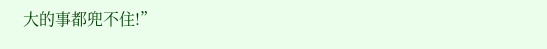大的事都兜不住!”